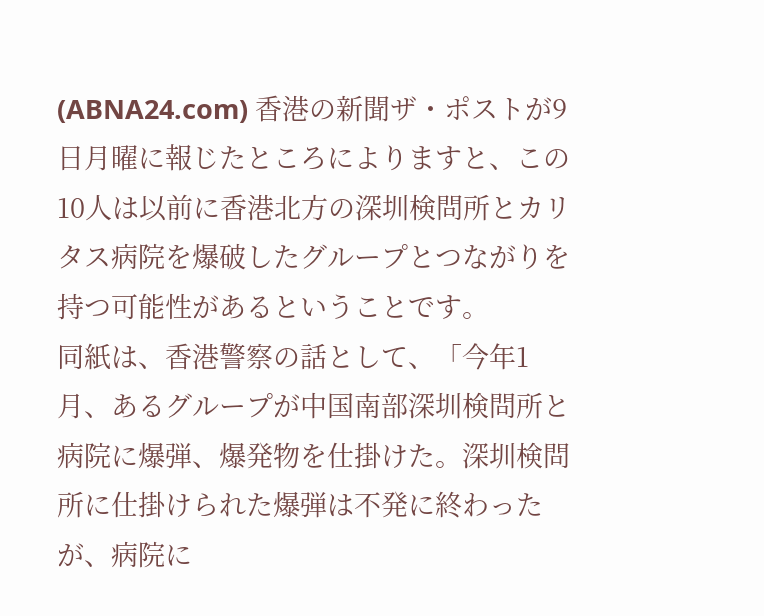(ABNA24.com) 香港の新聞ザ・ポストが9日月曜に報じたところによりますと、この10人は以前に香港北方の深圳検問所とカリタス病院を爆破したグループとつながりを持つ可能性があるということです。
同紙は、香港警察の話として、「今年1月、あるグループが中国南部深圳検問所と病院に爆弾、爆発物を仕掛けた。深圳検問所に仕掛けられた爆弾は不発に終わったが、病院に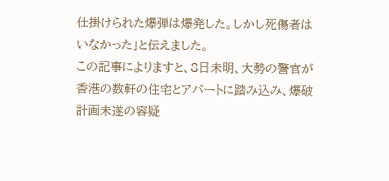仕掛けられた爆弾は爆発した。しかし死傷者はいなかった」と伝えました。
この記事によりますと、8日未明、大勢の警官が香港の数軒の住宅とアパートに踏み込み、爆破計画未遂の容疑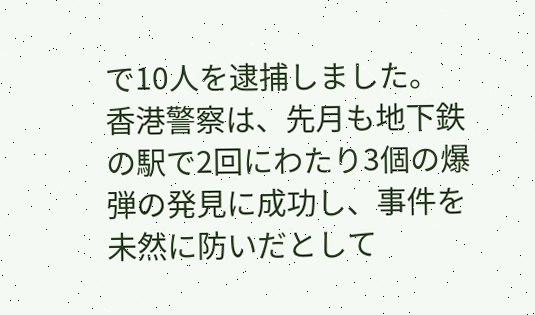で10人を逮捕しました。
香港警察は、先月も地下鉄の駅で2回にわたり3個の爆弾の発見に成功し、事件を未然に防いだとして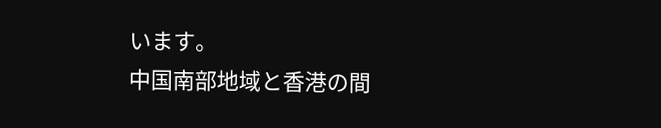います。
中国南部地域と香港の間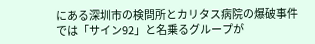にある深圳市の検問所とカリタス病院の爆破事件では「サイン92」と名乗るグループが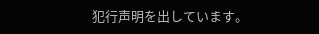犯行声明を出しています。